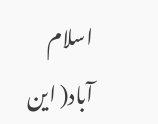اسلام آباد( این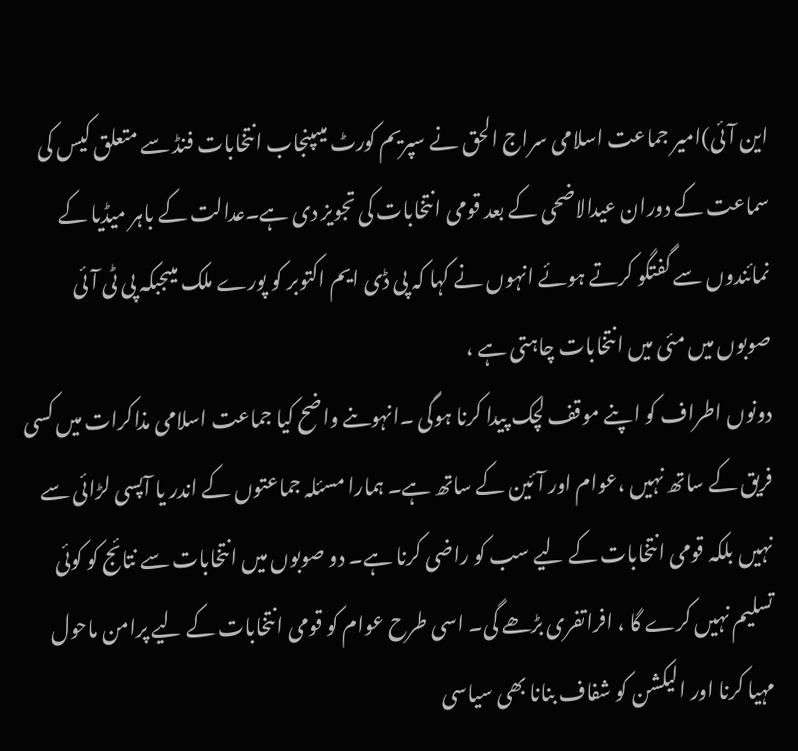این آئی)امیر جماعت اسلامی سراج الحق نے سپریم کورٹ میںپنجاب انتخابات فنڈ سے متعلق کیس کی سماعت کے دوران عیدالاضحی کے بعد قومی انتخابات کی تجویز دی ہے۔عدالت کے باہر میڈیا کے نمائندوں سے گفتگو کرتے ہوئے انہوں نے کہا کہ پی ڈی ایم اکتوبر کو پورے ملک میںجبکہ پی ٹی آئی صوبوں میں مئی میں انتخابات چاہتی ہے ،
دونوں اطراف کو اپنے موقف لچک پیدا کرنا ہوگی ۔انہوںنے واضح کیا جماعت اسلامی مذاکرات میں کسی فریق کے ساتھ نہیں ،عوام اور آئین کے ساتھ ہے۔ ہمارا مسئلہ جماعتوں کے اندر یا آپسی لڑائی سے نہیں بلکہ قومی انتخابات کے لیے سب کو راضی کرنا ہے۔ دو صوبوں میں انتخابات سے نتائج کو کوئی تسلیم نہیں کرے گا ، افراتفری بڑھے گی۔ اسی طرح عوام کو قومی انتخابات کے لیے پرامن ماحول مہیا کرنا اور الیکشن کو شفاف بنانا بھی سیاسی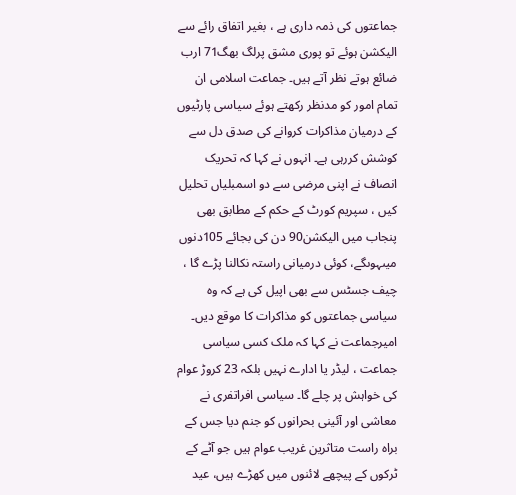جماعتوں کی ذمہ داری ہے ، بغیر اتفاق رائے سے الیکشن ہوئے تو پوری مشق پرلگ بھگ71 ارب ضائع ہوتے نظر آتے ہیں۔ جماعت اسلامی ان تمام امور کو مدنظر رکھتے ہوئے سیاسی پارٹیوں کے درمیان مذاکرات کروانے کی صدق دل سے کوشش کررہی ہے۔ انہوں نے کہا کہ تحریک انصاف نے اپنی مرضی سے دو اسمبلیاں تحلیل کیں ، سپریم کورٹ کے حکم کے مطابق بھی پنجاب میں الیکشن90 دن کی بجائے 105دنوں میںہوںگے، کوئی درمیانی راستہ نکالنا پڑے گا ، چیف جسٹس سے بھی اپیل کی ہے کہ وہ سیاسی جماعتوں کو مذاکرات کا موقع دیں۔ امیرجماعت نے کہا کہ ملک کسی سیاسی جماعت ، لیڈر یا ادارے نہیں بلکہ 23 کروڑ عوام کی خواہش پر چلے گا۔ سیاسی افراتفری نے معاشی اور آئینی بحرانوں کو جنم دیا جس کے براہ راست متاثرین غریب عوام ہیں جو آٹے کے ٹرکوں کے پیچھے لائنوں میں کھڑے ہیں، عید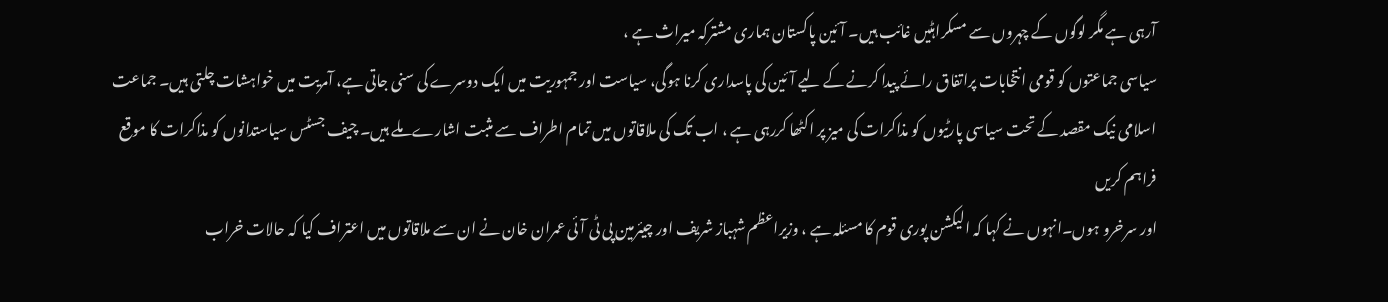آرہی ہے مگر لوگوں کے چہروں سے مسکراہٹیں غائب ہیں۔ آئین پاکستان ہماری مشترکہ میراث ہے ،
سیاسی جماعتوں کو قومی انتخابات پراتفاق رائے پیدا کرنے کے لیے آئین کی پاسداری کرنا ہوگی، سیاست اور جمہوریت میں ایک دوسرے کی سنی جاتی ہے، آمریت میں خواہشات چلتی ہیں۔ جماعت اسلامی نیک مقصد کے تحت سیاسی پارٹیوں کو مذاکرات کی میز پر اکٹھا کررہی ہے ، اب تک کی ملاقاتوں میں تمام اطراف سے مثبت اشارے ملے ہیں۔ چیف جسٹس سیاستدانوں کو مذاکرات کا موقع فراہم کریں
اور سرخرو ہوں۔انہوں نے کہا کہ الیکشن پوری قوم کا مسئلہ ہے ، وزیراعظم شہباز شریف اور چیئرمین پی ٹی آئی عمران خان نے ان سے ملاقاتوں میں اعتراف کیا کہ حالات خراب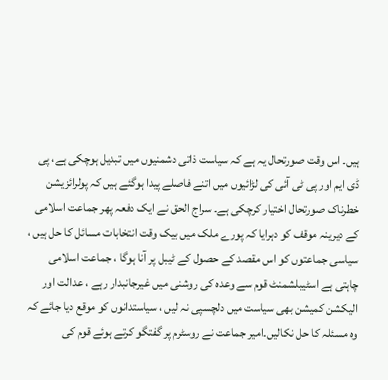ہیں۔ اس وقت صورتحال یہ ہے کہ سیاست ذاتی دشمنیوں میں تبدیل ہوچکی ہے، پی ڈی ایم اور پی ٹی آئی کی لڑائیوں میں اتنے فاصلے پیدا ہوگئے ہیں کہ پولرائزیشن خطرناک صورتحال اختیار کرچکی ہے۔ سراج الحق نے ایک دفعہ پھر جماعت اسلامی کے دیرینہ موقف کو دہرایا کہ پورے ملک میں بیک وقت انتخابات مسائل کا حل ہیں ،
سیاسی جماعتوں کو اس مقصد کے حصول کے ٹیبل پر آنا ہوگا ، جماعت اسلامی چاہتی ہے اسٹیبلشمنٹ قوم سے وعدہ کی روشنی میں غیرجانبدار رہے ، عدالت اور الیکشن کمیشن بھی سیاست میں دلچسپی نہ لیں ، سیاستدانوں کو موقع دیا جائے کہ وہ مسئلہ کا حل نکالیں۔امیر جماعت نے روسٹرم پر گفتگو کرتے ہوئے قوم کی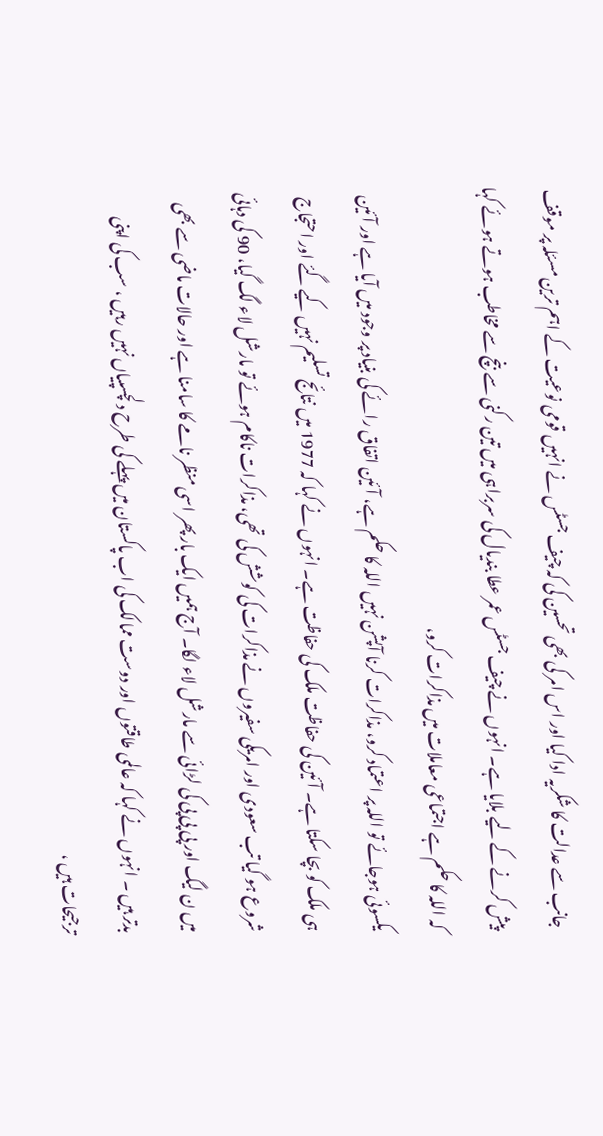جانب سے عدالت کا شکریہ ادا کیا اور اس امر کی بھی تحسین کی کہ چیف جسٹس نے انہیں قومی نوعیت کے اہم ترین مسئلہ پر موقف پیش کرنے کے لیے بلایا ہے۔ انہوں نے چیف جسٹس عمر عطا بندیال کی سربراہی میں تین رکنی سے بنچ سے مخاطب ہوتے ہوئے کہا کہ اللہ کا حکم ہے اجتماعی معاملات میں مذاکرات کرو،
یکسوئی ہوجائے تو اللہ پر اعتماد کرو، مذاکرات کرنا آپشن نہیں اللہ کا حکم ہے، آئین اتفاق رائے کی بنیاد پر وجود میں آیا ہے اور آئین ہی ملک کو بچا سکتا ہے۔ آئین کی حفاظت ملک کی حفاظت ہے۔ انہوں نے کہا کہ 1977 میں نتائج تسلیم نہیں کیے گئے اور احتجاج شروع ہو گیا تب سعودی اور امریکی سفیروں نے مذاکرات کی کوشش کی تھی، مذاکرات ناکام ہوئے تو مارشل لاء لگ گیا، 90 کی دہائی میں ن لیگ اور پی پی پی کی لڑائی سے مارشل لاء لگا۔ آج ہمیں ایک بار پھر اسی منظر نامے کا سامنا ہے اور حالات ماضی سے بھی بدتر ہیں ۔ انہوں نے کہا کہ عالمی طاقتوں اور دوست ممالک کی اب پاکستان میں پہلے کی طرح دلچسپیاں نہیں رہیں ، سب کی اپنی ترجیحات ہیں ،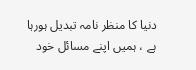دنیا کا منظر نامہ تبدیل ہورہا ہے ، ہمیں اپنے مسائل خود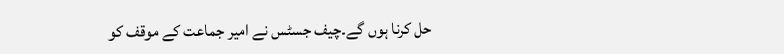حل کرنا ہوں گے۔چیف جسٹس نے امیر جماعت کے موقف کو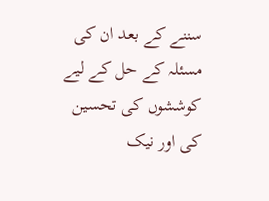سننے کے بعد ان کی مسئلہ کے حل کے لیے کوششوں کی تحسین کی اور نیک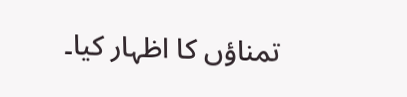تمناؤں کا اظہار کیا۔